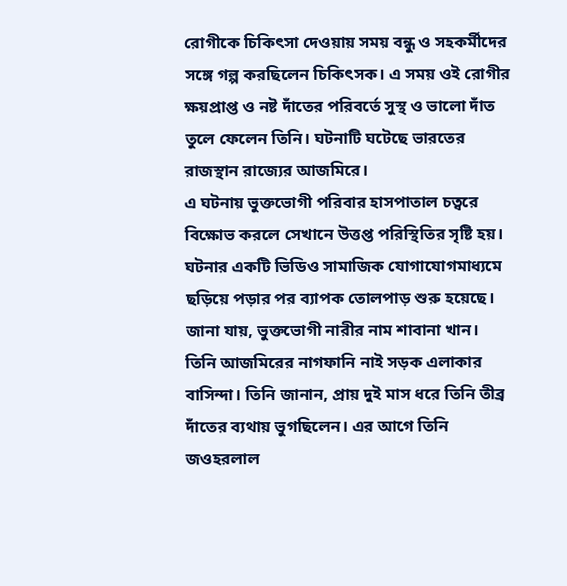রোগীকে চিকিৎসা দেওয়ায় সময় বন্ধু ও সহকর্মীদের সঙ্গে গল্প করছিলেন চিকিৎসক। এ সময় ওই রোগীর ক্ষয়প্রাপ্ত ও নষ্ট দাঁতের পরিবর্তে সুস্থ ও ভালো দাঁত তুলে ফেলেন তিনি। ঘটনাটি ঘটেছে ভারতের রাজস্থান রাজ্যের আজমিরে।
এ ঘটনায় ভুক্তভোগী পরিবার হাসপাতাল চত্বরে বিক্ষোভ করলে সেখানে উত্তপ্ত পরিস্থিতির সৃষ্টি হয়। ঘটনার একটি ভিডিও সামাজিক যোগাযোগমাধ্যমে ছড়িয়ে পড়ার পর ব্যাপক তোলপাড় শুরু হয়েছে।
জানা যায়, ভুক্তভোগী নারীর নাম শাবানা খান। তিনি আজমিরের নাগফানি নাই সড়ক এলাকার বাসিন্দা। তিনি জানান, প্রায় দুই মাস ধরে তিনি তীব্র দাঁতের ব্যথায় ভুগছিলেন। এর আগে তিনি জওহরলাল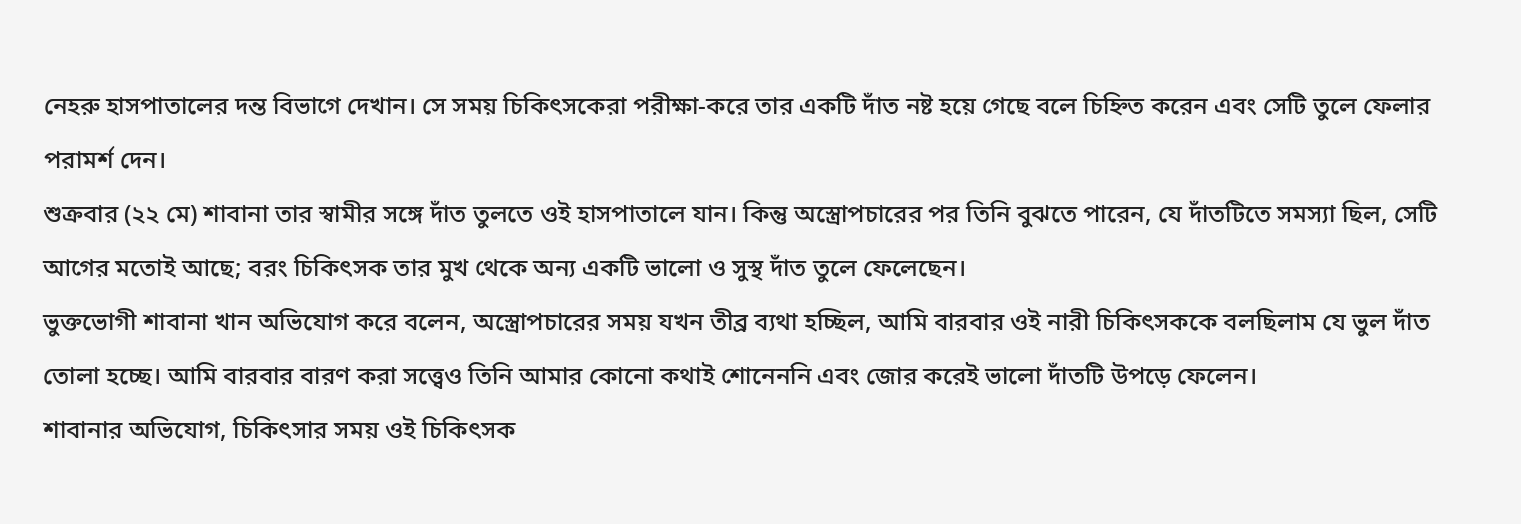নেহরু হাসপাতালের দন্ত বিভাগে দেখান। সে সময় চিকিৎসকেরা পরীক্ষা-করে তার একটি দাঁত নষ্ট হয়ে গেছে বলে চিহ্নিত করেন এবং সেটি তুলে ফেলার পরামর্শ দেন।
শুক্রবার (২২ মে) শাবানা তার স্বামীর সঙ্গে দাঁত তুলতে ওই হাসপাতালে যান। কিন্তু অস্ত্রোপচারের পর তিনি বুঝতে পারেন, যে দাঁতটিতে সমস্যা ছিল, সেটি আগের মতোই আছে; বরং চিকিৎসক তার মুখ থেকে অন্য একটি ভালো ও সুস্থ দাঁত তুলে ফেলেছেন।
ভুক্তভোগী শাবানা খান অভিযোগ করে বলেন, অস্ত্রোপচারের সময় যখন তীব্র ব্যথা হচ্ছিল, আমি বারবার ওই নারী চিকিৎসককে বলছিলাম যে ভুল দাঁত তোলা হচ্ছে। আমি বারবার বারণ করা সত্ত্বেও তিনি আমার কোনো কথাই শোনেননি এবং জোর করেই ভালো দাঁতটি উপড়ে ফেলেন।
শাবানার অভিযোগ, চিকিৎসার সময় ওই চিকিৎসক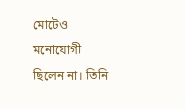মোটেও মনোযোগী ছিলেন না। তিনি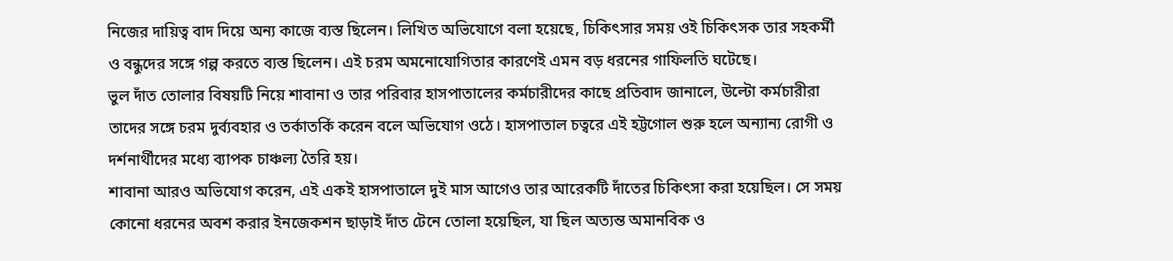নিজের দায়িত্ব বাদ দিয়ে অন্য কাজে ব্যস্ত ছিলেন। লিখিত অভিযোগে বলা হয়েছে, চিকিৎসার সময় ওই চিকিৎসক তার সহকর্মী ও বন্ধুদের সঙ্গে গল্প করতে ব্যস্ত ছিলেন। এই চরম অমনোযোগিতার কারণেই এমন বড় ধরনের গাফিলতি ঘটেছে।
ভুল দাঁত তোলার বিষয়টি নিয়ে শাবানা ও তার পরিবার হাসপাতালের কর্মচারীদের কাছে প্রতিবাদ জানালে, উল্টো কর্মচারীরা তাদের সঙ্গে চরম দুর্ব্যবহার ও তর্কাতর্কি করেন বলে অভিযোগ ওঠে। হাসপাতাল চত্বরে এই হট্টগোল শুরু হলে অন্যান্য রোগী ও দর্শনার্থীদের মধ্যে ব্যাপক চাঞ্চল্য তৈরি হয়।
শাবানা আরও অভিযোগ করেন, এই একই হাসপাতালে দুই মাস আগেও তার আরেকটি দাঁতের চিকিৎসা করা হয়েছিল। সে সময় কোনো ধরনের অবশ করার ইনজেকশন ছাড়াই দাঁত টেনে তোলা হয়েছিল, যা ছিল অত্যন্ত অমানবিক ও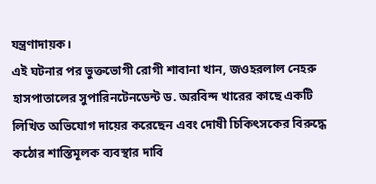যন্ত্রণাদায়ক।
এই ঘটনার পর ভুক্তভোগী রোগী শাবানা খান, জওহরলাল নেহরু হাসপাতালের সুপারিনটেনডেন্ট ড. অরবিন্দ খারের কাছে একটি লিখিত অভিযোগ দায়ের করেছেন এবং দোষী চিকিৎসকের বিরুদ্ধে কঠোর শাস্তিমূলক ব্যবস্থার দাবি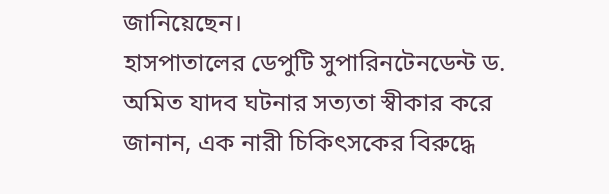জানিয়েছেন।
হাসপাতালের ডেপুটি সুপারিনটেনডেন্ট ড. অমিত যাদব ঘটনার সত্যতা স্বীকার করে জানান, এক নারী চিকিৎসকের বিরুদ্ধে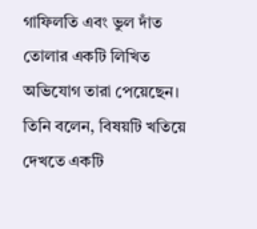গাফিলতি এবং ভুল দাঁত তোলার একটি লিখিত অভিযোগ তারা পেয়েছেন। তিনি বলেন, বিষয়টি খতিয়ে দেখতে একটি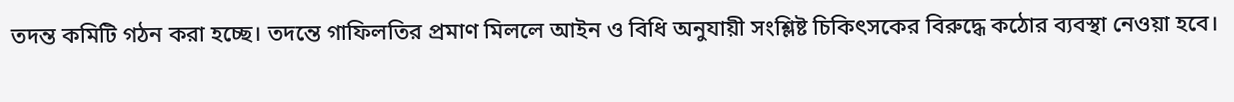তদন্ত কমিটি গঠন করা হচ্ছে। তদন্তে গাফিলতির প্রমাণ মিললে আইন ও বিধি অনুযায়ী সংশ্লিষ্ট চিকিৎসকের বিরুদ্ধে কঠোর ব্যবস্থা নেওয়া হবে।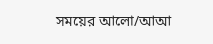সময়ের আলো/আআ